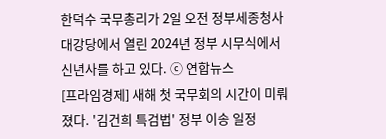한덕수 국무총리가 2일 오전 정부세종청사 대강당에서 열린 2024년 정부 시무식에서 신년사를 하고 있다. ⓒ 연합뉴스
[프라임경제] 새해 첫 국무회의 시간이 미뤄졌다. '김건희 특검법' 정부 이송 일정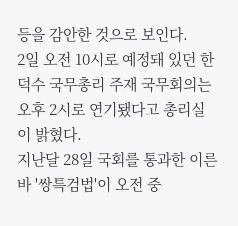등을 감안한 것으로 보인다.
2일 오전 10시로 예정돼 있던 한덕수 국무총리 주재 국무회의는 오후 2시로 연기됐다고 총리실이 밝혔다.
지난달 28일 국회를 통과한 이른바 '쌍특검법'이 오전 중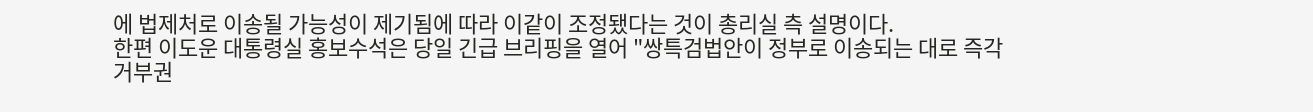에 법제처로 이송될 가능성이 제기됨에 따라 이같이 조정됐다는 것이 총리실 측 설명이다.
한편 이도운 대통령실 홍보수석은 당일 긴급 브리핑을 열어 "쌍특검법안이 정부로 이송되는 대로 즉각 거부권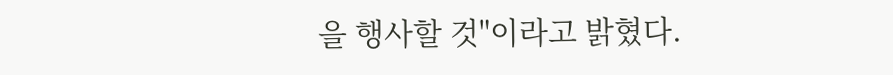을 행사할 것"이라고 밝혔다.